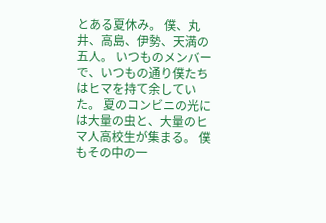とある夏休み。 僕、丸井、高島、伊勢、天満の五人。 いつものメンバーで、いつもの通り僕たちはヒマを持て余していた。 夏のコンビニの光には大量の虫と、大量のヒマ人高校生が集まる。 僕もその中の一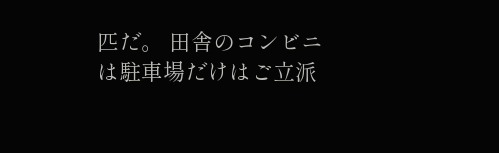匹だ。 田舎のコンビニは駐車場だけはご立派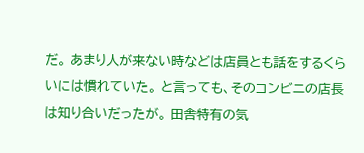だ。 あまり人が来ない時などは店員とも話をするくらいには慣れていた。 と言っても、そのコンビニの店長は知り合いだったが。 田舎特有の気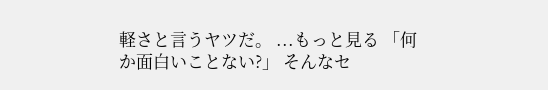軽さと言うヤツだ。 ...もっと見る 「何か面白いことない?」 そんなセ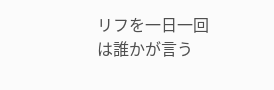リフを一日一回は誰かが言う